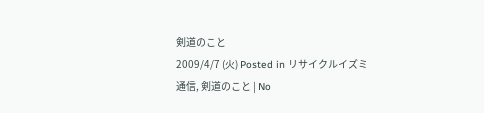剣道のこと
2009/4/7 (火) Posted in リサイクルイズミ通信, 剣道のこと | No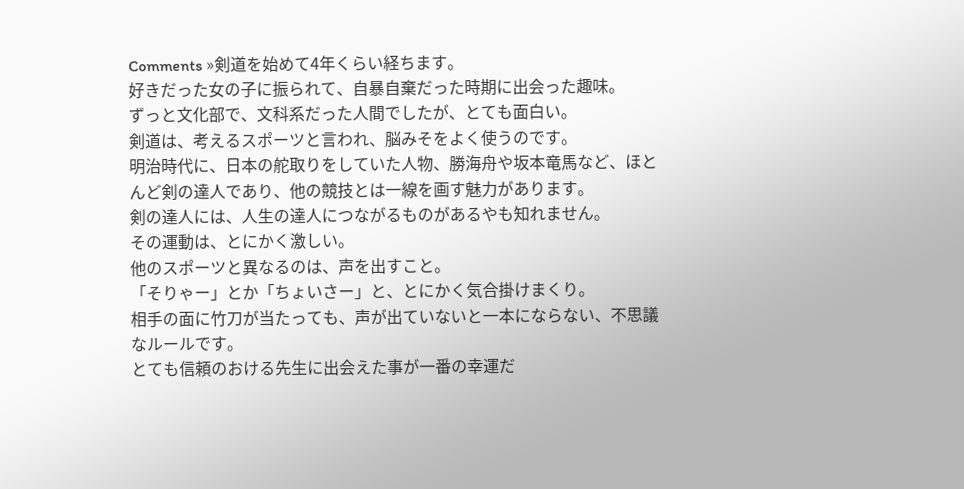Comments »剣道を始めて4年くらい経ちます。
好きだった女の子に振られて、自暴自棄だった時期に出会った趣味。
ずっと文化部で、文科系だった人間でしたが、とても面白い。
剣道は、考えるスポーツと言われ、脳みそをよく使うのです。
明治時代に、日本の舵取りをしていた人物、勝海舟や坂本竜馬など、ほとんど剣の達人であり、他の競技とは一線を画す魅力があります。
剣の達人には、人生の達人につながるものがあるやも知れません。
その運動は、とにかく激しい。
他のスポーツと異なるのは、声を出すこと。
「そりゃー」とか「ちょいさー」と、とにかく気合掛けまくり。
相手の面に竹刀が当たっても、声が出ていないと一本にならない、不思議なルールです。
とても信頼のおける先生に出会えた事が一番の幸運だ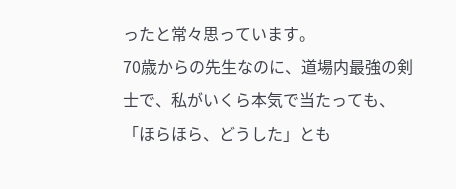ったと常々思っています。
70歳からの先生なのに、道場内最強の剣士で、私がいくら本気で当たっても、「ほらほら、どうした」とも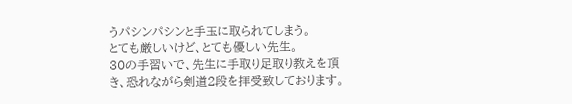うパシンパシンと手玉に取られてしまう。
とても厳しいけど、とても優しい先生。
30の手習いで、先生に手取り足取り教えを頂き、恐れながら剣道2段を拝受致しております。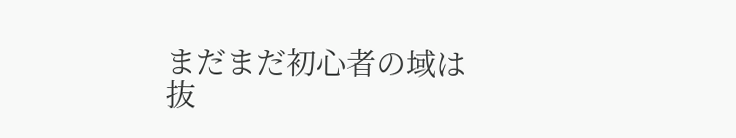まだまだ初心者の域は抜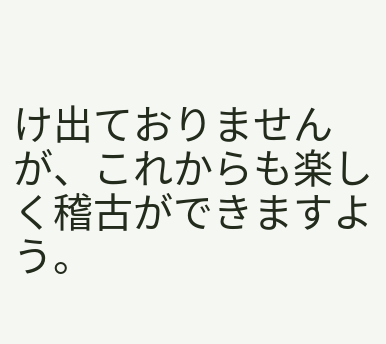け出ておりませんが、これからも楽しく稽古ができますよう。